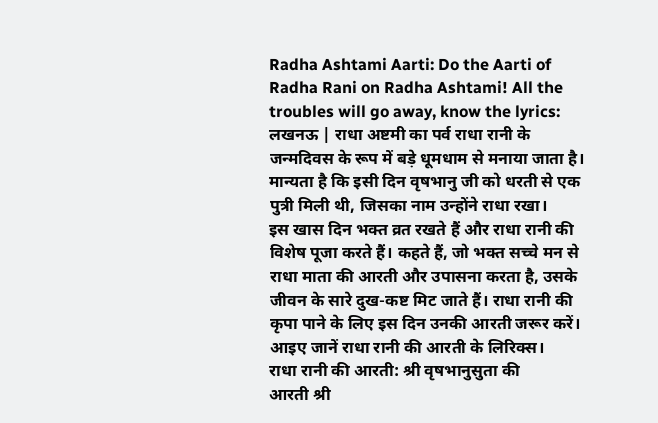Radha Ashtami Aarti: Do the Aarti of Radha Rani on Radha Ashtami! All the troubles will go away, know the lyrics: लखनऊ | राधा अष्टमी का पर्व राधा रानी के जन्मदिवस के रूप में बड़े धूमधाम से मनाया जाता है। मान्यता है कि इसी दिन वृषभानु जी को धरती से एक पुत्री मिली थी, जिसका नाम उन्होंने राधा रखा।
इस खास दिन भक्त व्रत रखते हैं और राधा रानी की विशेष पूजा करते हैं। कहते हैं, जो भक्त सच्चे मन से राधा माता की आरती और उपासना करता है, उसके जीवन के सारे दुख-कष्ट मिट जाते हैं। राधा रानी की कृपा पाने के लिए इस दिन उनकी आरती जरूर करें। आइए जानें राधा रानी की आरती के लिरिक्स।
राधा रानी की आरती: श्री वृषभानुसुता की
आरती श्री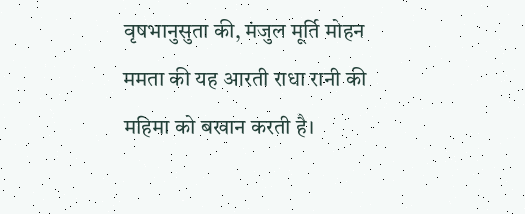वृषभानुसुता की, मंजुल मूर्ति मोहन ममता की यह आरती राधा रानी की महिमा को बखान करती है।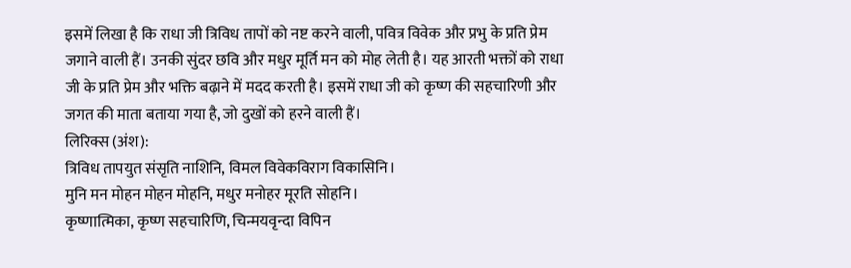इसमें लिखा है कि राधा जी त्रिविध तापों को नष्ट करने वाली, पवित्र विवेक और प्रभु के प्रति प्रेम जगाने वाली हैं। उनकी सुंदर छवि और मधुर मूर्ति मन को मोह लेती है। यह आरती भक्तों को राधा जी के प्रति प्रेम और भक्ति बढ़ाने में मदद करती है। इसमें राधा जी को कृष्ण की सहचारिणी और जगत की माता बताया गया है, जो दुखों को हरने वाली हैं।
लिरिक्स (अंश):
त्रिविध तापयुत संसृति नाशिनि, विमल विवेकविराग विकासिनि।
मुनि मन मोहन मोहन मोहनि, मधुर मनोहर मूरति सोहनि।
कृष्णात्मिका, कृष्ण सहचारिणि, चिन्मयवृन्दा विपिन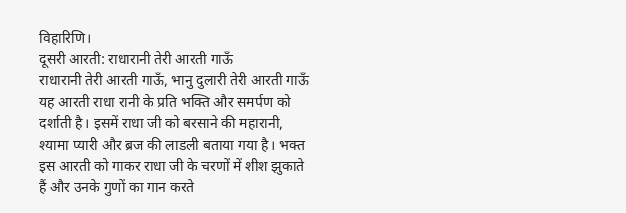विहारिणि।
दूसरी आरती: राधारानी तेरी आरती गाऊँ
राधारानी तेरी आरती गाऊँ, भानु दुलारी तेरी आरती गाऊँ
यह आरती राधा रानी के प्रति भक्ति और समर्पण को दर्शाती है। इसमें राधा जी को बरसाने की महारानी, श्यामा प्यारी और ब्रज की लाडली बताया गया है। भक्त इस आरती को गाकर राधा जी के चरणों में शीश झुकाते हैं और उनके गुणों का गान करते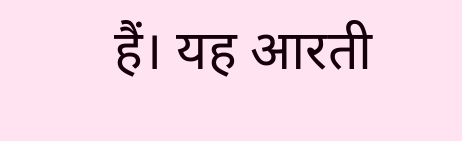हैं। यह आरती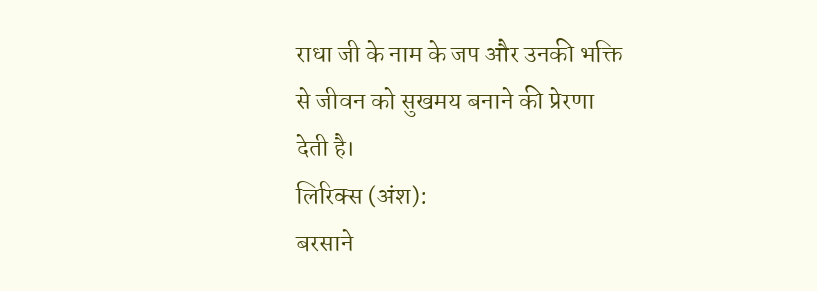राधा जी के नाम के जप और उनकी भक्ति से जीवन को सुखमय बनाने की प्रेरणा देती है।
लिरिक्स (अंश):
बरसाने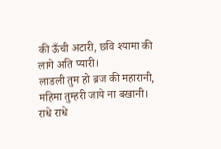की ऊँची अटारी, छवि श्यामा की लागे अति प्यारी।
लाडली तुम हो ब्रज की महारानी, महिमा तुम्हरी जाये ना बखानी।
राधे राधे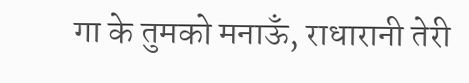गा के तुमको मनाऊँ, राधारानी तेरी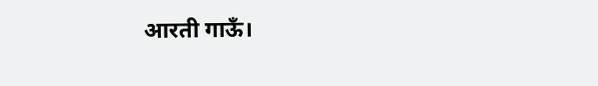आरती गाऊँ।